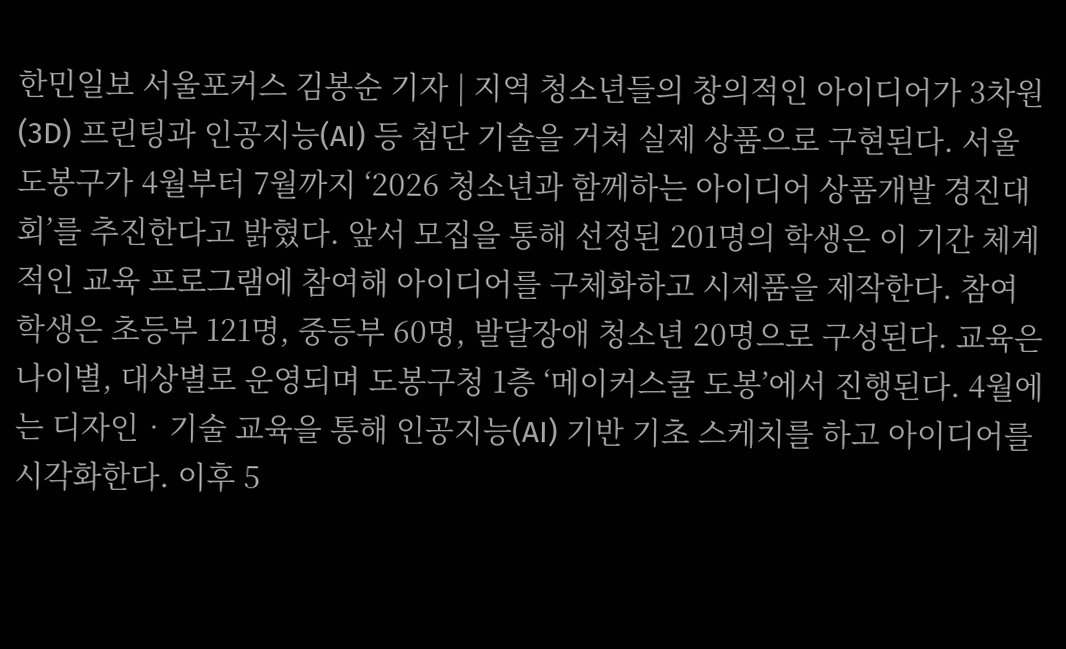한민일보 서울포커스 김봉순 기자 | 지역 청소년들의 창의적인 아이디어가 3차원(3D) 프린팅과 인공지능(AI) 등 첨단 기술을 거쳐 실제 상품으로 구현된다. 서울 도봉구가 4월부터 7월까지 ‘2026 청소년과 함께하는 아이디어 상품개발 경진대회’를 추진한다고 밝혔다. 앞서 모집을 통해 선정된 201명의 학생은 이 기간 체계적인 교육 프로그램에 참여해 아이디어를 구체화하고 시제품을 제작한다. 참여 학생은 초등부 121명, 중등부 60명, 발달장애 청소년 20명으로 구성된다. 교육은 나이별, 대상별로 운영되며 도봉구청 1층 ‘메이커스쿨 도봉’에서 진행된다. 4월에는 디자인‧기술 교육을 통해 인공지능(AI) 기반 기초 스케치를 하고 아이디어를 시각화한다. 이후 5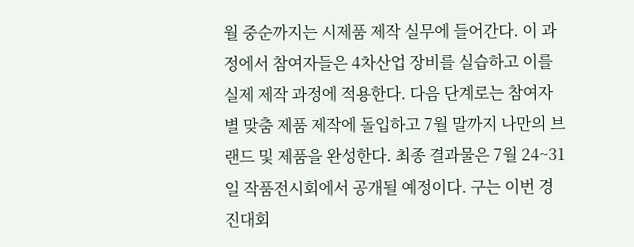월 중순까지는 시제품 제작 실무에 들어간다. 이 과정에서 참여자들은 4차산업 장비를 실습하고 이를 실제 제작 과정에 적용한다. 다음 단계로는 참여자별 맞춤 제품 제작에 돌입하고 7월 말까지 나만의 브랜드 및 제품을 완성한다. 최종 결과물은 7월 24~31일 작품전시회에서 공개될 예정이다. 구는 이번 경진대회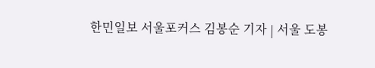한민일보 서울포커스 김봉순 기자 | 서울 도봉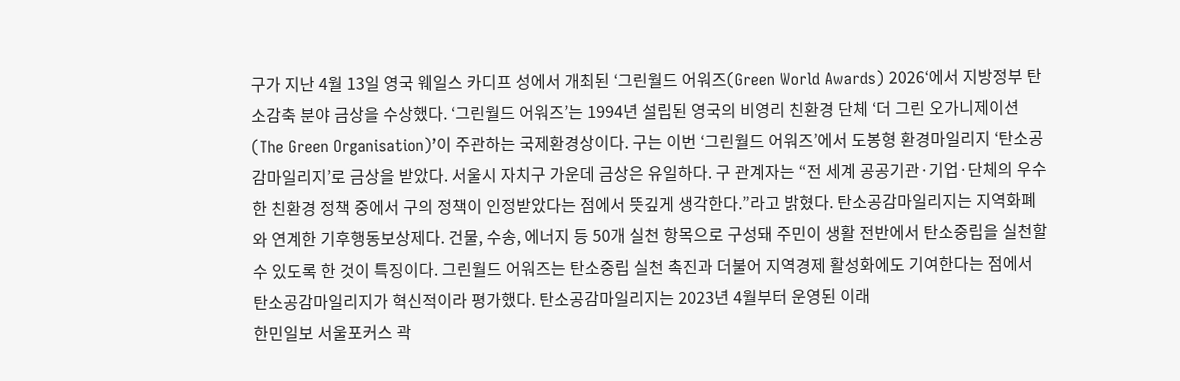구가 지난 4월 13일 영국 웨일스 카디프 성에서 개최된 ‘그린월드 어워즈(Green World Awards) 2026‘에서 지방정부 탄소감축 분야 금상을 수상했다. ‘그린월드 어워즈’는 1994년 설립된 영국의 비영리 친환경 단체 ‘더 그린 오가니제이션(The Green Organisation)’이 주관하는 국제환경상이다. 구는 이번 ‘그린월드 어워즈’에서 도봉형 환경마일리지 ‘탄소공감마일리지’로 금상을 받았다. 서울시 자치구 가운데 금상은 유일하다. 구 관계자는 “전 세계 공공기관·기업·단체의 우수한 친환경 정책 중에서 구의 정책이 인정받았다는 점에서 뜻깊게 생각한다.”라고 밝혔다. 탄소공감마일리지는 지역화폐와 연계한 기후행동보상제다. 건물, 수송, 에너지 등 50개 실천 항목으로 구성돼 주민이 생활 전반에서 탄소중립을 실천할 수 있도록 한 것이 특징이다. 그린월드 어워즈는 탄소중립 실천 촉진과 더불어 지역경제 활성화에도 기여한다는 점에서 탄소공감마일리지가 혁신적이라 평가했다. 탄소공감마일리지는 2023년 4월부터 운영된 이래
한민일보 서울포커스 곽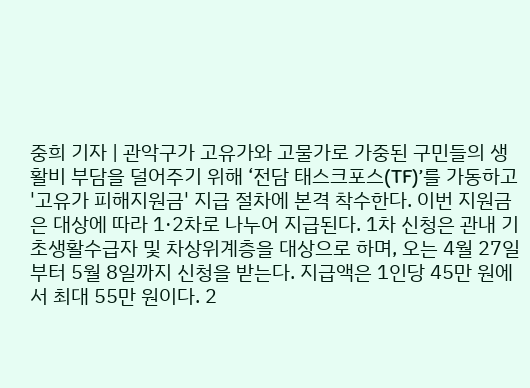중희 기자 | 관악구가 고유가와 고물가로 가중된 구민들의 생활비 부담을 덜어주기 위해 ‘전담 태스크포스(TF)’를 가동하고 '고유가 피해지원금' 지급 절차에 본격 착수한다. 이번 지원금은 대상에 따라 1·2차로 나누어 지급된다. 1차 신청은 관내 기초생활수급자 및 차상위계층을 대상으로 하며, 오는 4월 27일부터 5월 8일까지 신청을 받는다. 지급액은 1인당 45만 원에서 최대 55만 원이다. 2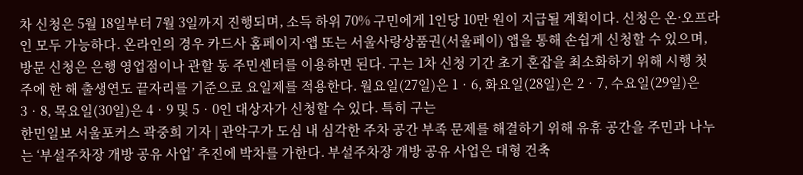차 신청은 5월 18일부터 7월 3일까지 진행되며, 소득 하위 70% 구민에게 1인당 10만 원이 지급될 계획이다. 신청은 온·오프라인 모두 가능하다. 온라인의 경우 카드사 홈페이지·앱 또는 서울사랑상품권(서울페이) 앱을 통해 손쉽게 신청할 수 있으며, 방문 신청은 은행 영업점이나 관할 동 주민센터를 이용하면 된다. 구는 1차 신청 기간 초기 혼잡을 최소화하기 위해 시행 첫 주에 한 해 출생연도 끝자리를 기준으로 요일제를 적용한다. 월요일(27일)은 1‧6, 화요일(28일)은 2‧7, 수요일(29일)은 3‧8, 목요일(30일)은 4‧9 및 5‧0인 대상자가 신청할 수 있다. 특히 구는
한민일보 서울포커스 곽중희 기자 | 관악구가 도심 내 심각한 주차 공간 부족 문제를 해결하기 위해 유휴 공간을 주민과 나누는 ‘부설주차장 개방 공유 사업’ 추진에 박차를 가한다. 부설주차장 개방 공유 사업은 대형 건축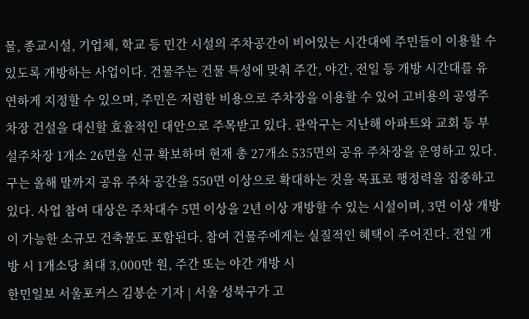물, 종교시설, 기업체, 학교 등 민간 시설의 주차공간이 비어있는 시간대에 주민들이 이용할 수 있도록 개방하는 사업이다. 건물주는 건물 특성에 맞춰 주간, 야간, 전일 등 개방 시간대를 유연하게 지정할 수 있으며, 주민은 저렴한 비용으로 주차장을 이용할 수 있어 고비용의 공영주차장 건설을 대신할 효율적인 대안으로 주목받고 있다. 관악구는 지난해 아파트와 교회 등 부설주차장 1개소 26면을 신규 확보하며 현재 총 27개소 535면의 공유 주차장을 운영하고 있다. 구는 올해 말까지 공유 주차 공간을 550면 이상으로 확대하는 것을 목표로 행정력을 집중하고 있다. 사업 참여 대상은 주차대수 5면 이상을 2년 이상 개방할 수 있는 시설이며, 3면 이상 개방이 가능한 소규모 건축물도 포함된다. 참여 건물주에게는 실질적인 혜택이 주어진다. 전일 개방 시 1개소당 최대 3,000만 원, 주간 또는 야간 개방 시
한민일보 서울포커스 김봉순 기자 | 서울 성북구가 고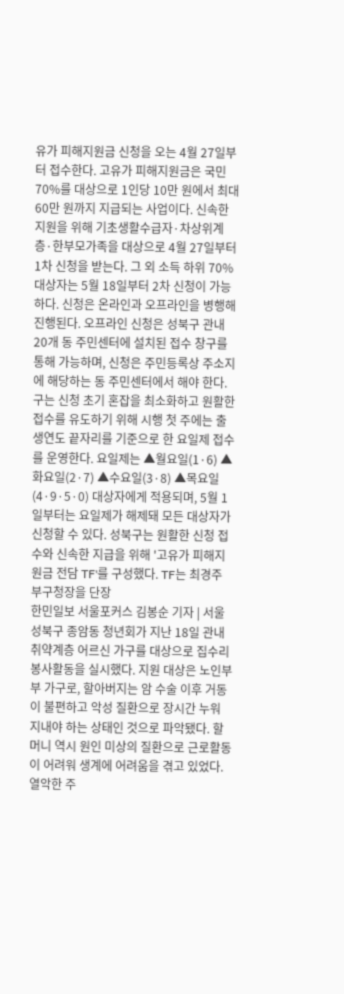유가 피해지원금 신청을 오는 4월 27일부터 접수한다. 고유가 피해지원금은 국민 70%를 대상으로 1인당 10만 원에서 최대 60만 원까지 지급되는 사업이다. 신속한 지원을 위해 기초생활수급자·차상위계층·한부모가족을 대상으로 4월 27일부터 1차 신청을 받는다. 그 외 소득 하위 70% 대상자는 5월 18일부터 2차 신청이 가능하다. 신청은 온라인과 오프라인을 병행해 진행된다. 오프라인 신청은 성북구 관내 20개 동 주민센터에 설치된 접수 창구를 통해 가능하며, 신청은 주민등록상 주소지에 해당하는 동 주민센터에서 해야 한다. 구는 신청 초기 혼잡을 최소화하고 원활한 접수를 유도하기 위해 시행 첫 주에는 출생연도 끝자리를 기준으로 한 요일제 접수를 운영한다. 요일제는 ▲월요일(1·6) ▲화요일(2·7) ▲수요일(3·8) ▲목요일(4·9·5·0) 대상자에게 적용되며, 5월 1일부터는 요일제가 해제돼 모든 대상자가 신청할 수 있다. 성북구는 원활한 신청 접수와 신속한 지급을 위해 '고유가 피해지원금 전담 TF'를 구성했다. TF는 최경주 부구청장을 단장
한민일보 서울포커스 김봉순 기자 | 서울 성북구 종암동 청년회가 지난 18일 관내 취약계층 어르신 가구를 대상으로 집수리 봉사활동을 실시했다. 지원 대상은 노인부부 가구로, 할아버지는 암 수술 이후 거동이 불편하고 악성 질환으로 장시간 누워 지내야 하는 상태인 것으로 파악됐다. 할머니 역시 원인 미상의 질환으로 근로활동이 어려워 생계에 어려움을 겪고 있었다. 열악한 주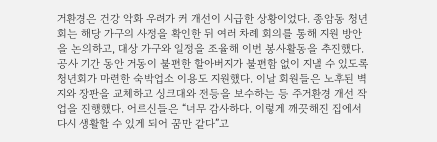거환경은 건강 악화 우려가 커 개선이 시급한 상황이었다. 종암동 청년회는 해당 가구의 사정을 확인한 뒤 여러 차례 회의를 통해 지원 방안을 논의하고, 대상 가구와 일정을 조율해 이번 봉사활동을 추진했다. 공사 기간 동안 거동이 불편한 할아버지가 불편함 없이 지낼 수 있도록 청년회가 마련한 숙박업소 이용도 지원했다. 이날 회원들은 노후된 벽지와 장판을 교체하고 싱크대와 전등을 보수하는 등 주거환경 개선 작업을 진행했다. 어르신들은 “너무 감사하다. 이렇게 깨끗해진 집에서 다시 생활할 수 있게 되어 꿈만 같다”고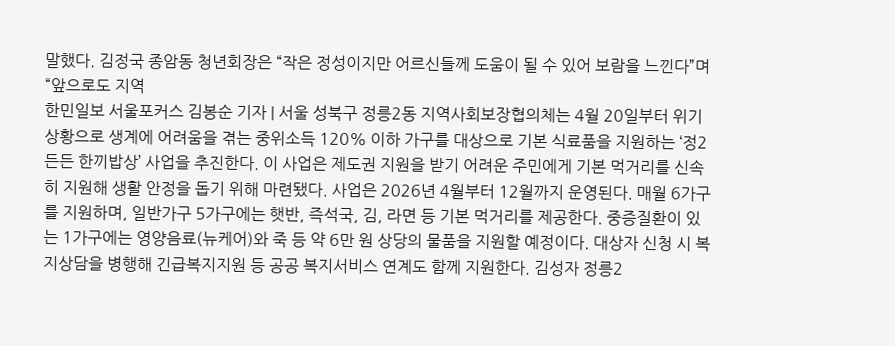말했다. 김정국 종암동 청년회장은 “작은 정성이지만 어르신들께 도움이 될 수 있어 보람을 느낀다”며 “앞으로도 지역
한민일보 서울포커스 김봉순 기자 | 서울 성북구 정릉2동 지역사회보장협의체는 4월 20일부터 위기 상황으로 생계에 어려움을 겪는 중위소득 120% 이하 가구를 대상으로 기본 식료품을 지원하는 ‘정2든든 한끼밥상’ 사업을 추진한다. 이 사업은 제도권 지원을 받기 어려운 주민에게 기본 먹거리를 신속히 지원해 생활 안정을 돕기 위해 마련됐다. 사업은 2026년 4월부터 12월까지 운영된다. 매월 6가구를 지원하며, 일반가구 5가구에는 햇반, 즉석국, 김, 라면 등 기본 먹거리를 제공한다. 중증질환이 있는 1가구에는 영양음료(뉴케어)와 죽 등 약 6만 원 상당의 물품을 지원할 예정이다. 대상자 신청 시 복지상담을 병행해 긴급복지지원 등 공공 복지서비스 연계도 함께 지원한다. 김성자 정릉2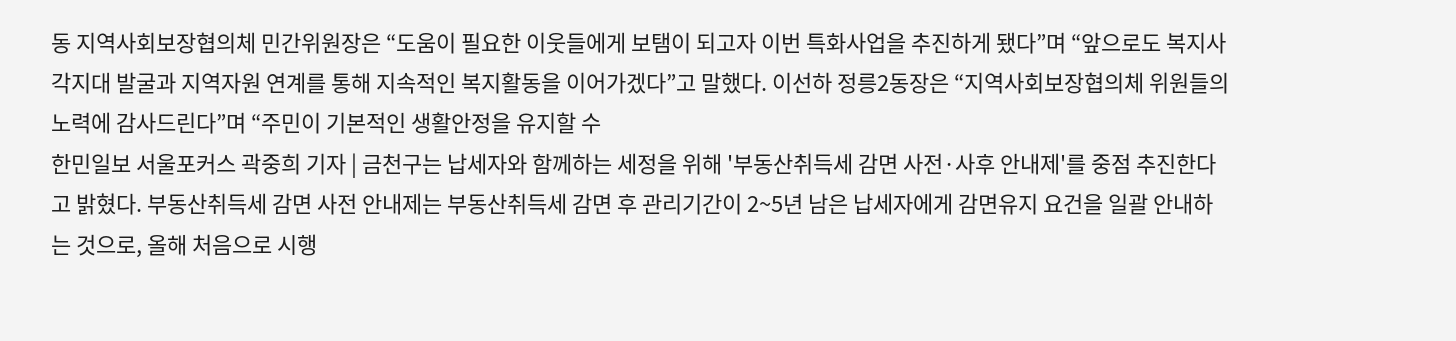동 지역사회보장협의체 민간위원장은 “도움이 필요한 이웃들에게 보탬이 되고자 이번 특화사업을 추진하게 됐다”며 “앞으로도 복지사각지대 발굴과 지역자원 연계를 통해 지속적인 복지활동을 이어가겠다”고 말했다. 이선하 정릉2동장은 “지역사회보장협의체 위원들의 노력에 감사드린다”며 “주민이 기본적인 생활안정을 유지할 수
한민일보 서울포커스 곽중희 기자 | 금천구는 납세자와 함께하는 세정을 위해 '부동산취득세 감면 사전·사후 안내제'를 중점 추진한다고 밝혔다. 부동산취득세 감면 사전 안내제는 부동산취득세 감면 후 관리기간이 2~5년 남은 납세자에게 감면유지 요건을 일괄 안내하는 것으로, 올해 처음으로 시행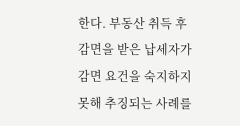한다. 부동산 취득 후 감면을 받은 납세자가 감면 요건을 숙지하지 못해 추징되는 사례를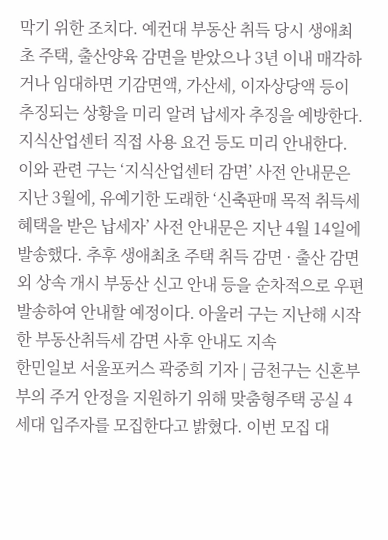막기 위한 조치다. 예컨대 부동산 취득 당시 생애최초 주택, 출산양육 감면을 받았으나 3년 이내 매각하거나 임대하면 기감면액, 가산세, 이자상당액 등이 추징되는 상황을 미리 알려 납세자 추징을 예방한다. 지식산업센터 직접 사용 요건 등도 미리 안내한다. 이와 관련 구는 ‘지식산업센터 감면’ 사전 안내문은 지난 3월에, 유예기한 도래한 ‘신축판매 목적 취득세 혜택을 받은 납세자’ 사전 안내문은 지난 4월 14일에 발송했다. 추후 생애최초 주택 취득 감면 · 출산 감면 외 상속 개시 부동산 신고 안내 등을 순차적으로 우편 발송하여 안내할 예정이다. 아울러 구는 지난해 시작한 부동산취득세 감면 사후 안내도 지속
한민일보 서울포커스 곽중희 기자 | 금천구는 신혼부부의 주거 안정을 지원하기 위해 맞춤형주택 공실 4세대 입주자를 모집한다고 밝혔다. 이번 모집 대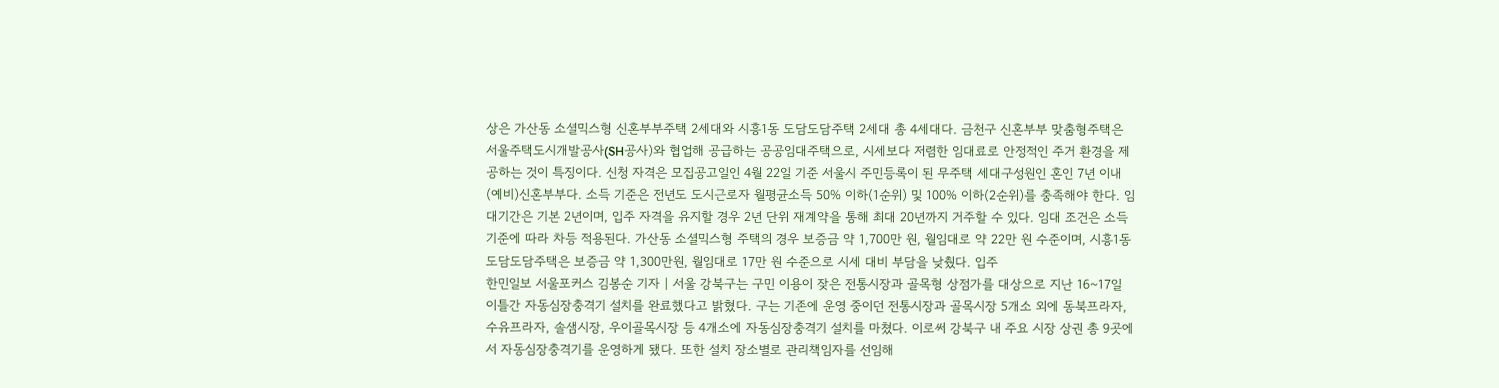상은 가산동 소셜믹스형 신혼부부주택 2세대와 시흥1동 도담도담주택 2세대 총 4세대다. 금천구 신혼부부 맞춤형주택은 서울주택도시개발공사(SH공사)와 협업해 공급하는 공공임대주택으로, 시세보다 저렴한 임대료로 안정적인 주거 환경을 제공하는 것이 특징이다. 신청 자격은 모집공고일인 4월 22일 기준 서울시 주민등록이 된 무주택 세대구성원인 혼인 7년 이내 (예비)신혼부부다. 소득 기준은 전년도 도시근로자 월평균소득 50% 이하(1순위) 및 100% 이하(2순위)를 충족해야 한다. 임대기간은 기본 2년이며, 입주 자격을 유지할 경우 2년 단위 재계약을 통해 최대 20년까지 거주할 수 있다. 임대 조건은 소득 기준에 따라 차등 적용된다. 가산동 소셜믹스형 주택의 경우 보증금 약 1,700만 원, 월임대로 약 22만 원 수준이며, 시흥1동 도담도담주택은 보증금 약 1,300만원, 월임대로 17만 원 수준으로 시세 대비 부담을 낮췄다. 입주
한민일보 서울포커스 김봉순 기자 | 서울 강북구는 구민 이용이 잦은 전통시장과 골목형 상점가를 대상으로 지난 16~17일 이틀간 자동심장충격기 설치를 완료했다고 밝혔다. 구는 기존에 운영 중이던 전통시장과 골목시장 5개소 외에 동북프라자, 수유프라자, 솔샘시장, 우이골목시장 등 4개소에 자동심장충격기 설치를 마쳤다. 이로써 강북구 내 주요 시장 상권 총 9곳에서 자동심장충격기를 운영하게 됐다. 또한 설치 장소별로 관리책임자를 선임해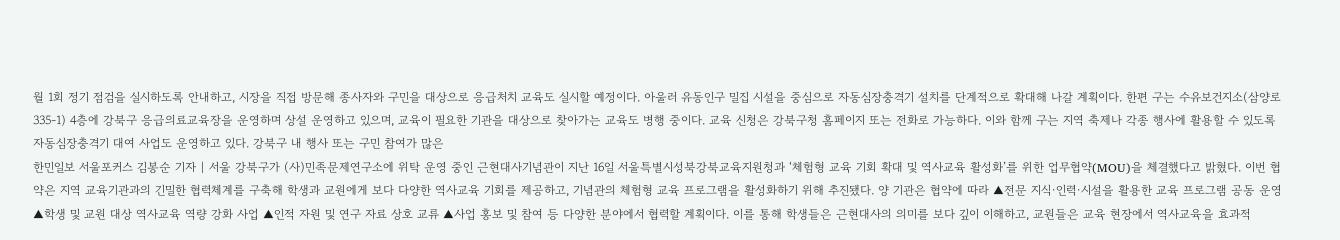월 1회 정기 점검을 실시하도록 안내하고, 시장을 직접 방문해 종사자와 구민을 대상으로 응급처치 교육도 실시할 예정이다. 아울러 유동인구 밀집 시설을 중심으로 자동심장충격기 설치를 단계적으로 확대해 나갈 계획이다. 한편 구는 수유보건지소(삼양로 335-1) 4층에 강북구 응급의료교육장을 운영하며 상설 운영하고 있으며, 교육이 필요한 기관을 대상으로 찾아가는 교육도 병행 중이다. 교육 신청은 강북구청 홈페이지 또는 전화로 가능하다. 이와 함께 구는 지역 축제나 각종 행사에 활용할 수 있도록 자동심장충격기 대여 사업도 운영하고 있다. 강북구 내 행사 또는 구민 참여가 많은
한민일보 서울포커스 김봉순 기자 | 서울 강북구가 (사)민족문제연구소에 위탁 운영 중인 근현대사기념관이 지난 16일 서울특별시성북강북교육지원청과 ‘체험형 교육 기회 확대 및 역사교육 활성화’를 위한 업무협약(MOU)을 체결했다고 밝혔다. 이번 협약은 지역 교육기관과의 긴밀한 협력체계를 구축해 학생과 교원에게 보다 다양한 역사교육 기회를 제공하고, 기념관의 체험형 교육 프로그램을 활성화하기 위해 추진됐다. 양 기관은 협약에 따라 ▲전문 지식·인력·시설을 활용한 교육 프로그램 공동 운영 ▲학생 및 교원 대상 역사교육 역량 강화 사업 ▲인적 자원 및 연구 자료 상호 교류 ▲사업 홍보 및 참여 등 다양한 분야에서 협력할 계획이다. 이를 통해 학생들은 근현대사의 의미를 보다 깊이 이해하고, 교원들은 교육 현장에서 역사교육을 효과적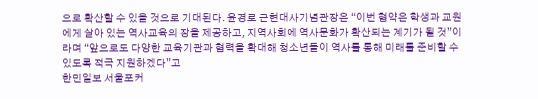으로 확산할 수 있을 것으로 기대된다. 윤경로 근현대사기념관장은 “이번 협약은 학생과 교원에게 살아 있는 역사교육의 장을 제공하고, 지역사회에 역사문화가 확산되는 계기가 될 것”이라며 “앞으로도 다양한 교육기관과 협력을 확대해 청소년들이 역사를 통해 미래를 준비할 수 있도록 적극 지원하겠다”고
한민일보 서울포커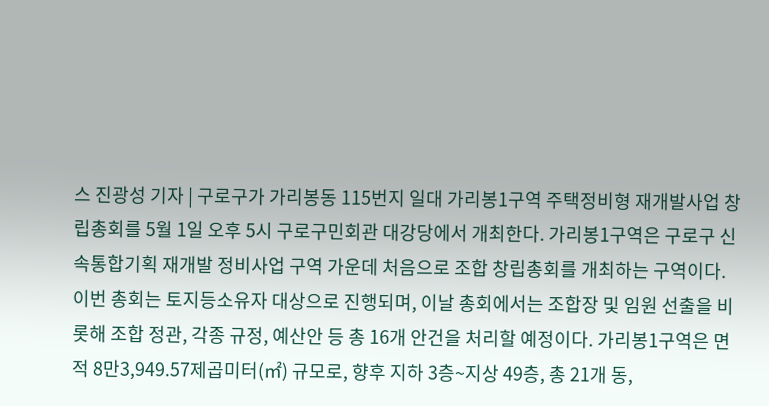스 진광성 기자 | 구로구가 가리봉동 115번지 일대 가리봉1구역 주택정비형 재개발사업 창립총회를 5월 1일 오후 5시 구로구민회관 대강당에서 개최한다. 가리봉1구역은 구로구 신속통합기획 재개발 정비사업 구역 가운데 처음으로 조합 창립총회를 개최하는 구역이다. 이번 총회는 토지등소유자 대상으로 진행되며, 이날 총회에서는 조합장 및 임원 선출을 비롯해 조합 정관, 각종 규정, 예산안 등 총 16개 안건을 처리할 예정이다. 가리봉1구역은 면적 8만3,949.57제곱미터(㎡) 규모로, 향후 지하 3층~지상 49층, 총 21개 동,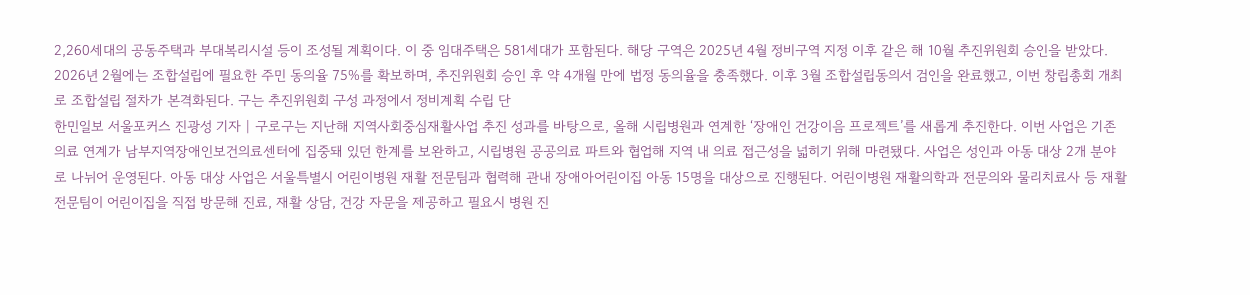2,260세대의 공동주택과 부대복리시설 등이 조성될 계획이다. 이 중 임대주택은 581세대가 포함된다. 해당 구역은 2025년 4월 정비구역 지정 이후 같은 해 10월 추진위원회 승인을 받았다. 2026년 2월에는 조합설립에 필요한 주민 동의율 75%를 확보하며, 추진위원회 승인 후 약 4개월 만에 법정 동의율을 충족했다. 이후 3월 조합설립동의서 검인을 완료했고, 이번 창립총회 개최로 조합설립 절차가 본격화된다. 구는 추진위원회 구성 과정에서 정비계획 수립 단
한민일보 서울포커스 진광성 기자 | 구로구는 지난해 지역사회중심재활사업 추진 성과를 바탕으로, 올해 시립병원과 연계한 ‘장애인 건강이음 프로젝트’를 새롭게 추진한다. 이번 사업은 기존 의료 연계가 남부지역장애인보건의료센터에 집중돼 있던 한계를 보완하고, 시립병원 공공의료 파트와 협업해 지역 내 의료 접근성을 넓히기 위해 마련됐다. 사업은 성인과 아동 대상 2개 분야로 나뉘어 운영된다. 아동 대상 사업은 서울특별시 어린이병원 재활 전문팀과 협력해 관내 장애아어린이집 아동 15명을 대상으로 진행된다. 어린이병원 재활의학과 전문의와 물리치료사 등 재활 전문팀이 어린이집을 직접 방문해 진료, 재활 상담, 건강 자문을 제공하고 필요시 병원 진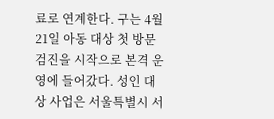료로 연계한다. 구는 4월 21일 아동 대상 첫 방문 검진을 시작으로 본격 운영에 들어갔다. 성인 대상 사업은 서울특별시 서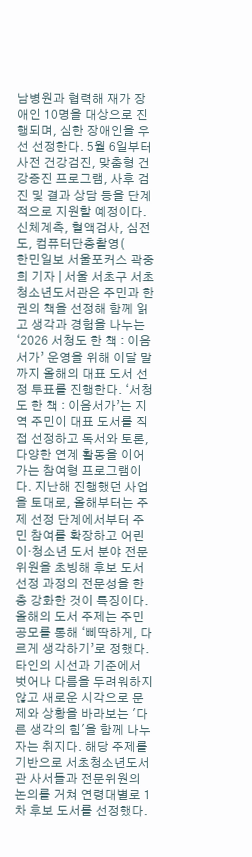남병원과 협력해 재가 장애인 10명을 대상으로 진행되며, 심한 장애인을 우선 선정한다. 5월 6일부터 사전 건강검진, 맞춤형 건강증진 프로그램, 사후 검진 및 결과 상담 등을 단계적으로 지원할 예정이다. 신체계측, 혈액검사, 심전도, 컴퓨터단층촬영(
한민일보 서울포커스 곽중희 기자 | 서울 서초구 서초청소년도서관은 주민과 한 권의 책을 선정해 함께 읽고 생각과 경험을 나누는 ‘2026 서청도 한 책 : 이음서가’ 운영을 위해 이달 말까지 올해의 대표 도서 선정 투표를 진행한다. ‘서청도 한 책 : 이음서가’는 지역 주민이 대표 도서를 직접 선정하고 독서와 토론, 다양한 연계 활동을 이어가는 참여형 프로그램이다. 지난해 진행했던 사업을 토대로, 올해부터는 주제 선정 단계에서부터 주민 참여를 확장하고 어린이·청소년 도서 분야 전문위원을 초빙해 후보 도서 선정 과정의 전문성을 한층 강화한 것이 특징이다. 올해의 도서 주제는 주민 공모를 통해 ‘삐딱하게, 다르게 생각하기’로 정했다. 타인의 시선과 기준에서 벗어나 다름을 두려워하지 않고 새로운 시각으로 문제와 상황을 바라보는 '다른 생각의 힘'을 함께 나누자는 취지다. 해당 주제를 기반으로 서초청소년도서관 사서들과 전문위원의 논의를 거쳐 연령대별로 1차 후보 도서를 선정했다.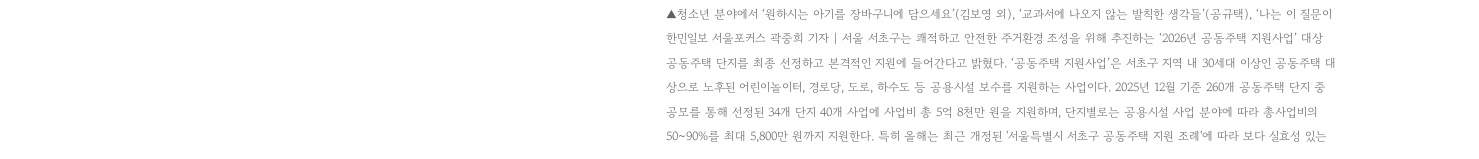▲청소년 분야에서 ‘원하시는 아기를 장바구니에 담으세요’(김보영 외), ‘교과서에 나오지 않는 발칙한 생각들’(공규택), ‘나는 이 질문이
한민일보 서울포커스 곽중희 기자 | 서울 서초구는 쾌적하고 안전한 주거환경 조성을 위해 추진하는 ‘2026년 공동주택 지원사업’ 대상 공동주택 단지를 최종 선정하고 본격적인 지원에 들어간다고 밝혔다. ‘공동주택 지원사업’은 서초구 지역 내 30세대 이상인 공동주택 대상으로 노후된 어린이놀이터, 경로당, 도로, 하수도 등 공용시설 보수를 지원하는 사업이다. 2025년 12월 기준 260개 공동주택 단지 중 공모를 통해 선정된 34개 단지 40개 사업에 사업비 총 5억 8천만 원을 지원하며, 단지별로는 공용시설 사업 분야에 따라 총사업비의 50~90%를 최대 5,800만 원까지 지원한다. 특히 올해는 최근 개정된 '서울특별시 서초구 공동주택 지원 조례'에 따라 보다 실효성 있는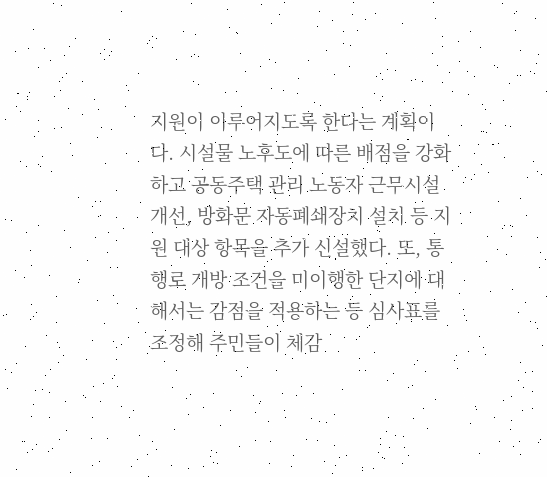지원이 이루어지도록 한다는 계획이다. 시설물 노후도에 따른 배점을 강화하고 공동주택 관리 노동자 근무시설 개선, 방화문 자동폐쇄장치 설치 등 지원 대상 항목을 추가 신설했다. 또, 통행로 개방 조건을 미이행한 단지에 대해서는 감점을 적용하는 등 심사표를 조정해 주민들이 체감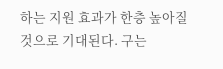하는 지원 효과가 한층 높아질 것으로 기대된다. 구는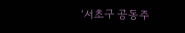‘서초구 공동주